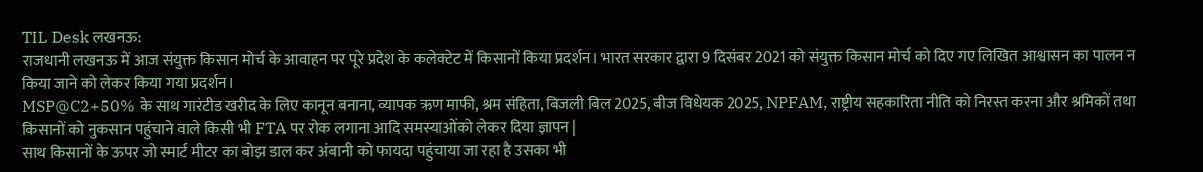TIL Desk लखनऊ:
राजधानी लखनऊ में आज संयुक्त किसान मोर्च के आवाहन पर पूरे प्रदेश के कलेक्टेट में किसानों किया प्रदर्शन। भारत सरकार द्वारा 9 दिसंबर 2021 को संयुक्त किसान मोर्च को दिए गए लिखित आश्वासन का पालन न किया जाने को लेकर किया गया प्रदर्शन।
MSP@C2+50% के साथ गारंटीड खरीद के लिए कानून बनाना, व्यापक ऋण माफी, श्रम संहिता, बिजली बिल 2025, बीज विधेयक 2025, NPFAM, राष्ट्रीय सहकारिता नीति को निरस्त करना और श्रमिकों तथा किसानों को नुकसान पहुंचाने वाले किसी भी FTA पर रोक लगाना आदि समस्याओंको लेकर दिया ज्ञापन |
साथ किसानों के ऊपर जो स्मार्ट मीटर का बोझ डाल कर अंबानी को फायदा पहुंचाया जा रहा है उसका भी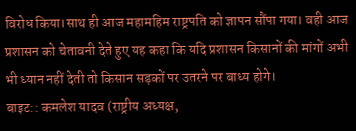विरोध किया।साथ ही आज महामहिम राष्ट्रपति को ज्ञापन सौंपा गया। वही आज प्रशासन को चेतावनी देते हुए यह कहा कि यदि प्रशासन किसानों की मांगों अभी भी ध्यान नहीं देती तो किसान सड़कों पर उतरने पर बाध्य होगे।
बाइट:: कमलेश यादव (राष्ट्रीय अध्यक्ष,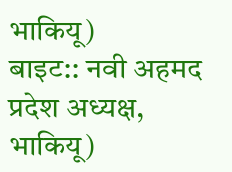भाकियू)
बाइट:: नवी अहमद प्रदेश अध्यक्ष, भाकियू)